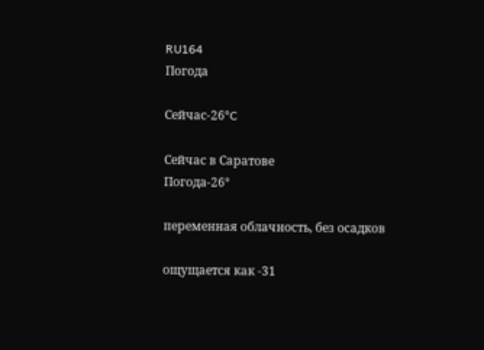RU164
Погода

Сейчас-26°C

Сейчас в Саратове
Погода-26°

переменная облачность, без осадков

ощущается как -31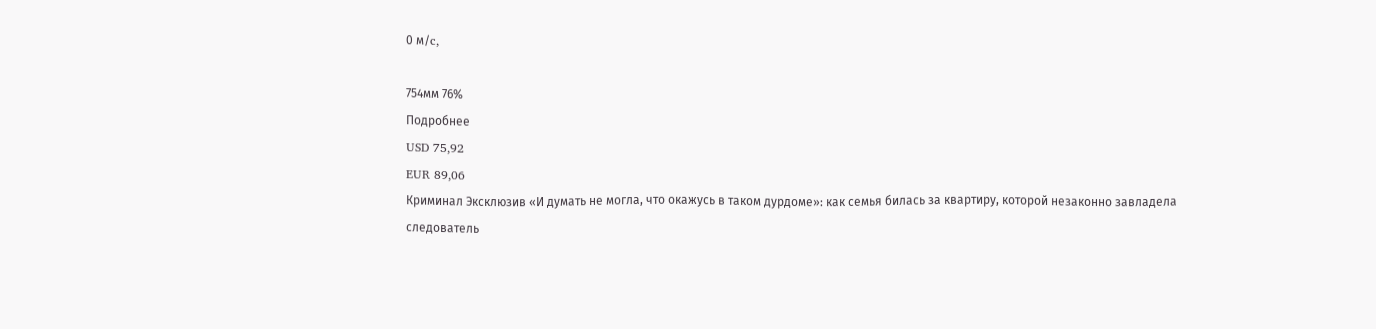0 м/c,

754мм 76%
Подробнее
USD 75,92
EUR 89,06
Криминал Эксклюзив «И думать не могла, что окажусь в таком дурдоме»: как семья билась за квартиру, которой незаконно завладела следователь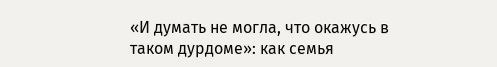«И думать не могла, что окажусь в таком дурдоме»: как семья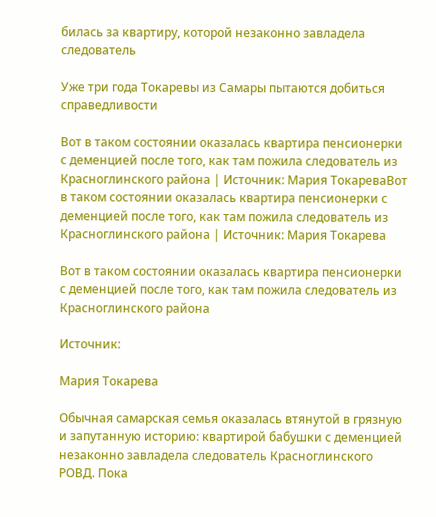билась за квартиру, которой незаконно завладела следователь

Уже три года Токаревы из Самары пытаются добиться справедливости

Вот в таком состоянии оказалась квартира пенсионерки с деменцией после того, как там пожила следователь из Красноглинского района | Источник: Мария ТокареваВот в таком состоянии оказалась квартира пенсионерки с деменцией после того, как там пожила следователь из Красноглинского района | Источник: Мария Токарева

Вот в таком состоянии оказалась квартира пенсионерки с деменцией после того, как там пожила следователь из Красноглинского района

Источник:

Мария Токарева

Обычная самарская семья оказалась втянутой в грязную и запутанную историю: квартирой бабушки с деменцией незаконно завладела следователь Красноглинского РОВД. Пока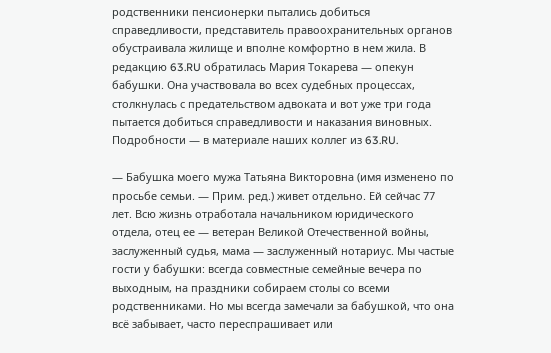родственники пенсионерки пытались добиться справедливости, представитель правоохранительных органов обустраивала жилище и вполне комфортно в нем жила. В редакцию 63.RU обратилась Мария Токарева — опекун бабушки. Она участвовала во всех судебных процессах, столкнулась с предательством адвоката и вот уже три года пытается добиться справедливости и наказания виновных. Подробности — в материале наших коллег из 63.RU.

— Бабушка моего мужа Татьяна Викторовна (имя изменено по просьбе семьи. — Прим. ред.) живет отдельно. Ей сейчас 77 лет. Всю жизнь отработала начальником юридического отдела, отец ее — ветеран Великой Отечественной войны, заслуженный судья, мама — заслуженный нотариус. Мы частые гости у бабушки: всегда совместные семейные вечера по выходным, на праздники собираем столы со всеми родственниками. Но мы всегда замечали за бабушкой, что она всё забывает, часто переспрашивает или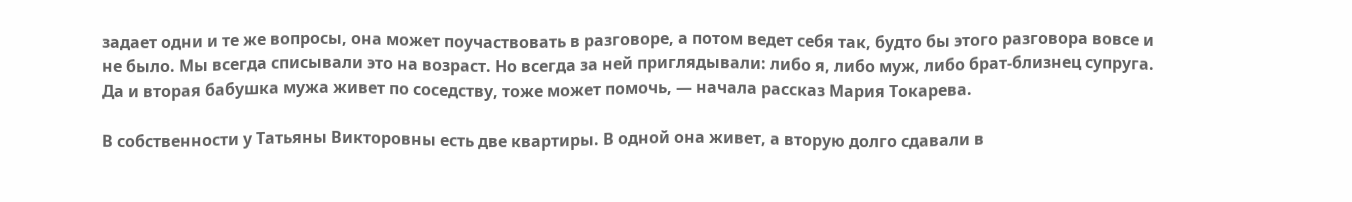задает одни и те же вопросы, она может поучаствовать в разговоре, а потом ведет себя так, будто бы этого разговора вовсе и не было. Мы всегда списывали это на возраст. Но всегда за ней приглядывали: либо я, либо муж, либо брат-близнец супруга. Да и вторая бабушка мужа живет по соседству, тоже может помочь, — начала рассказ Мария Токарева.

В собственности у Татьяны Викторовны есть две квартиры. В одной она живет, а вторую долго сдавали в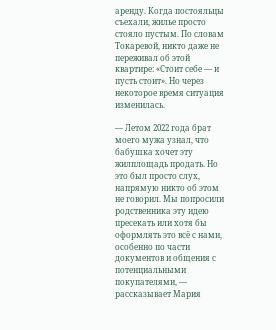аренду. Когда постояльцы съехали, жилье просто стояло пустым. По словам Токаревой, никто даже не переживал об этой квартире: «Стоит себе — и пусть стоит». Но через некоторое время ситуация изменилась.

— Летом 2022 года брат моего мужа узнал, что бабушка хочет эту жилплощадь продать. Но это был просто слух, напрямую никто об этом не говорил. Мы попросили родственника эту идею пресекать или хотя бы оформлять это всё с нами, особенно по части документов и общения с потенциальными покупателями, — рассказывает Мария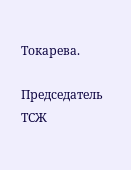Токарева.

Председатель ТСЖ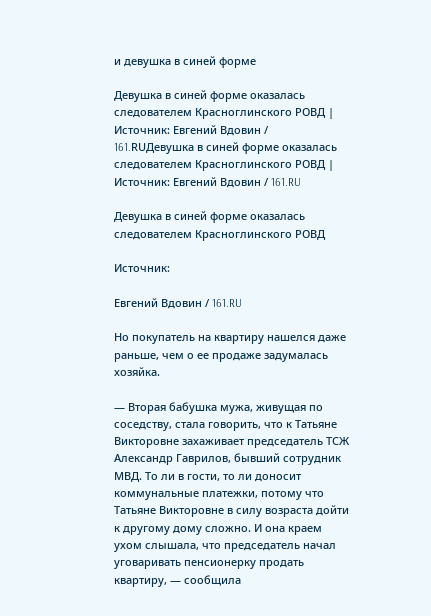и девушка в синей форме

Девушка в синей форме оказалась следователем Красноглинского РОВД | Источник: Евгений Вдовин / 161.RUДевушка в синей форме оказалась следователем Красноглинского РОВД | Источник: Евгений Вдовин / 161.RU

Девушка в синей форме оказалась следователем Красноглинского РОВД

Источник:

Евгений Вдовин / 161.RU

Но покупатель на квартиру нашелся даже раньше, чем о ее продаже задумалась хозяйка.

— Вторая бабушка мужа, живущая по соседству, стала говорить, что к Татьяне Викторовне захаживает председатель ТСЖ Александр Гаврилов, бывший сотрудник МВД. То ли в гости, то ли доносит коммунальные платежки, потому что Татьяне Викторовне в силу возраста дойти к другому дому сложно. И она краем ухом слышала, что председатель начал уговаривать пенсионерку продать квартиру, — сообщила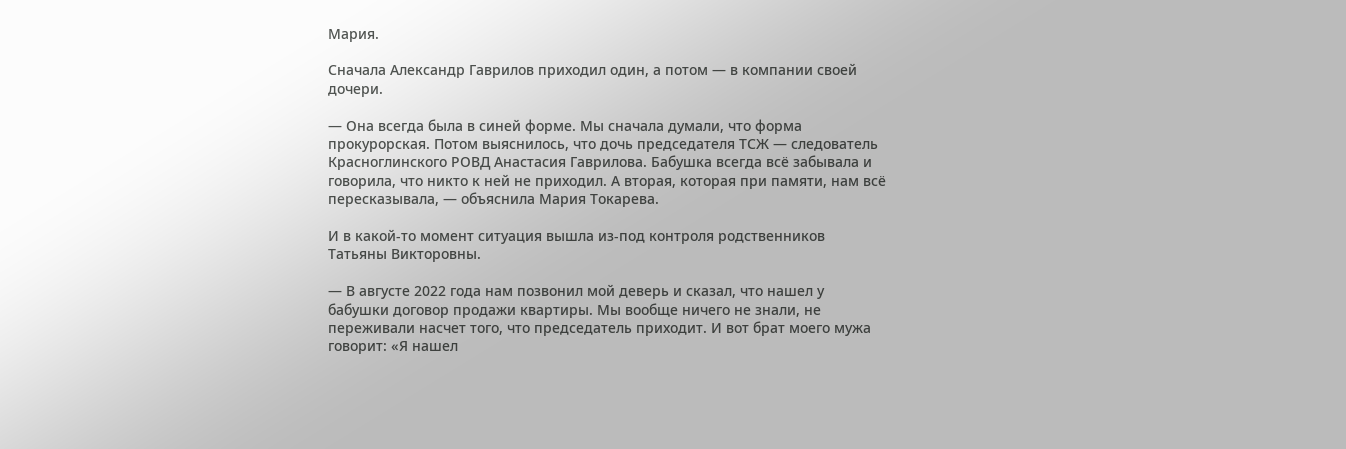Мария.

Сначала Александр Гаврилов приходил один, а потом — в компании своей дочери.

— Она всегда была в синей форме. Мы сначала думали, что форма прокурорская. Потом выяснилось, что дочь председателя ТСЖ — следователь Красноглинского РОВД Анастасия Гаврилова. Бабушка всегда всё забывала и говорила, что никто к ней не приходил. А вторая, которая при памяти, нам всё пересказывала, — объяснила Мария Токарева.

И в какой-то момент ситуация вышла из-под контроля родственников Татьяны Викторовны.

— В августе 2022 года нам позвонил мой деверь и сказал, что нашел у бабушки договор продажи квартиры. Мы вообще ничего не знали, не переживали насчет того, что председатель приходит. И вот брат моего мужа говорит: «Я нашел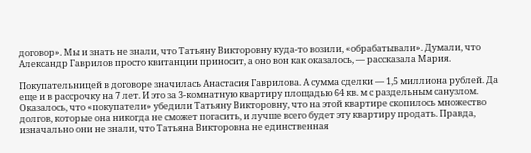договор». Мы и знать не знали, что Татьяну Викторовну куда-то возили, «обрабатывали». Думали, что Александр Гаврилов просто квитанции приносит, а оно вон как оказалось, — рассказала Мария.

Покупательницей в договоре значилась Анастасия Гаврилова. А сумма сделки — 1,5 миллиона рублей. Да еще и в рассрочку на 7 лет. И это за 3-комнатную квартиру площадью 64 кв. м с раздельным санузлом. Оказалось, что «покупатели» убедили Татьяну Викторовну, что на этой квартире скопилось множество долгов, которые она никогда не сможет погасить, и лучше всего будет эту квартиру продать. Правда, изначально они не знали, что Татьяна Викторовна не единственная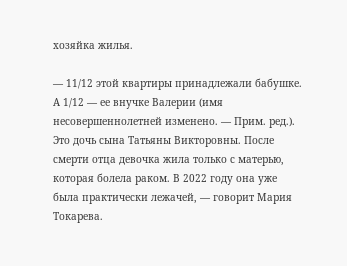хозяйка жилья.

— 11/12 этой квартиры принадлежали бабушке. А 1/12 — ее внучке Валерии (имя несовершеннолетней изменено. — Прим. ред.). Это дочь сына Татьяны Викторовны. После смерти отца девочка жила только с матерью, которая болела раком. В 2022 году она уже была практически лежачей, — говорит Мария Токарева.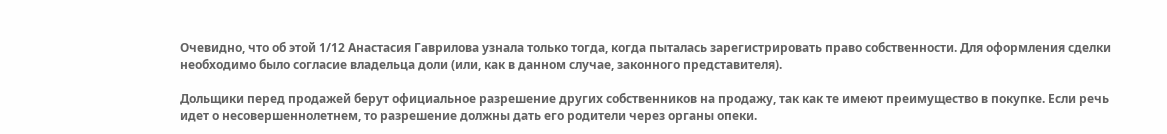Очевидно, что об этой 1/12 Анастасия Гаврилова узнала только тогда, когда пыталась зарегистрировать право собственности. Для оформления сделки необходимо было согласие владельца доли (или, как в данном случае, законного представителя).

Дольщики перед продажей берут официальное разрешение других собственников на продажу, так как те имеют преимущество в покупке. Если речь идет о несовершеннолетнем, то разрешение должны дать его родители через органы опеки.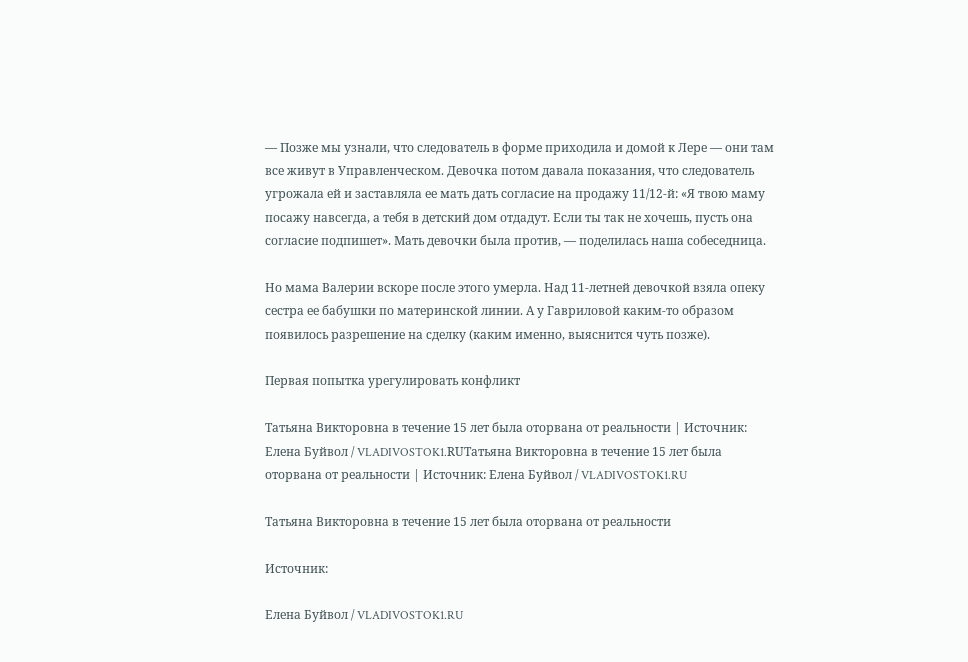— Позже мы узнали, что следователь в форме приходила и домой к Лере — они там все живут в Управленческом. Девочка потом давала показания, что следователь угрожала ей и заставляла ее мать дать согласие на продажу 11/12-й: «Я твою маму посажу навсегда, а тебя в детский дом отдадут. Если ты так не хочешь, пусть она согласие подпишет». Мать девочки была против, — поделилась наша собеседница.

Но мама Валерии вскоре после этого умерла. Над 11-летней девочкой взяла опеку сестра ее бабушки по материнской линии. А у Гавриловой каким-то образом появилось разрешение на сделку (каким именно, выяснится чуть позже).

Первая попытка урегулировать конфликт

Татьяна Викторовна в течение 15 лет была оторвана от реальности | Источник: Елена Буйвол / VLADIVOSTOK1.RUТатьяна Викторовна в течение 15 лет была оторвана от реальности | Источник: Елена Буйвол / VLADIVOSTOK1.RU

Татьяна Викторовна в течение 15 лет была оторвана от реальности

Источник:

Елена Буйвол / VLADIVOSTOK1.RU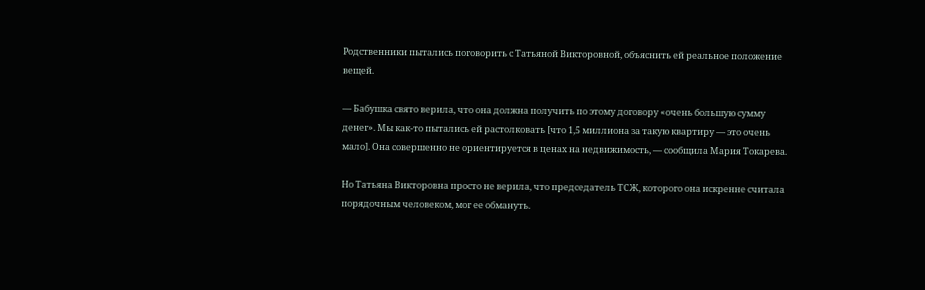Родственники пытались поговорить с Татьяной Викторовной, объяснить ей реальное положение вещей.

— Бабушка свято верила, что она должна получить по этому договору «очень большую сумму денег». Мы как-то пытались ей растолковать [что 1,5 миллиона за такую квартиру — это очень мало]. Она совершенно не ориентируется в ценах на недвижимость, — сообщила Мария Токарева.

Но Татьяна Викторовна просто не верила, что председатель ТСЖ, которого она искренне считала порядочным человеком, мог ее обмануть.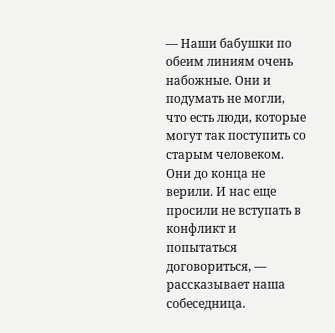— Наши бабушки по обеим линиям очень набожные. Они и подумать не могли, что есть люди, которые могут так поступить со старым человеком. Они до конца не верили. И нас еще просили не вступать в конфликт и попытаться договориться, — рассказывает наша собеседница.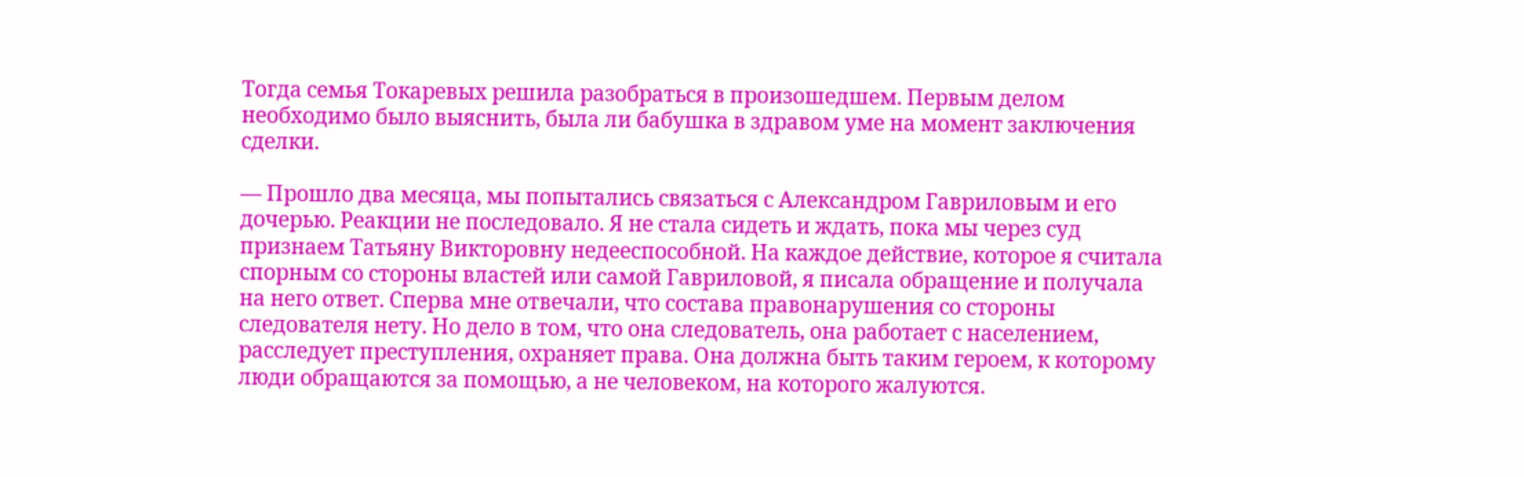Тогда семья Токаревых решила разобраться в произошедшем. Первым делом необходимо было выяснить, была ли бабушка в здравом уме на момент заключения сделки.

— Прошло два месяца, мы попытались связаться с Александром Гавриловым и его дочерью. Реакции не последовало. Я не стала сидеть и ждать, пока мы через суд признаем Татьяну Викторовну недееспособной. На каждое действие, которое я считала спорным со стороны властей или самой Гавриловой, я писала обращение и получала на него ответ. Сперва мне отвечали, что состава правонарушения со стороны следователя нету. Но дело в том, что она следователь, она работает с населением, расследует преступления, охраняет права. Она должна быть таким героем, к которому люди обращаются за помощью, а не человеком, на которого жалуются.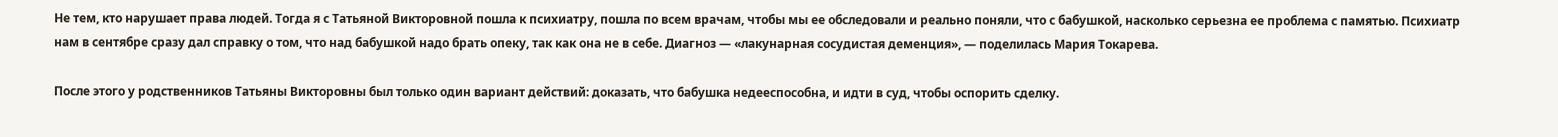Не тем, кто нарушает права людей. Тогда я с Татьяной Викторовной пошла к психиатру, пошла по всем врачам, чтобы мы ее обследовали и реально поняли, что с бабушкой, насколько серьезна ее проблема с памятью. Психиатр нам в сентябре сразу дал справку о том, что над бабушкой надо брать опеку, так как она не в себе. Диагноз — «лакунарная сосудистая деменция», — поделилась Мария Токарева.

После этого у родственников Татьяны Викторовны был только один вариант действий: доказать, что бабушка недееспособна, и идти в суд, чтобы оспорить сделку.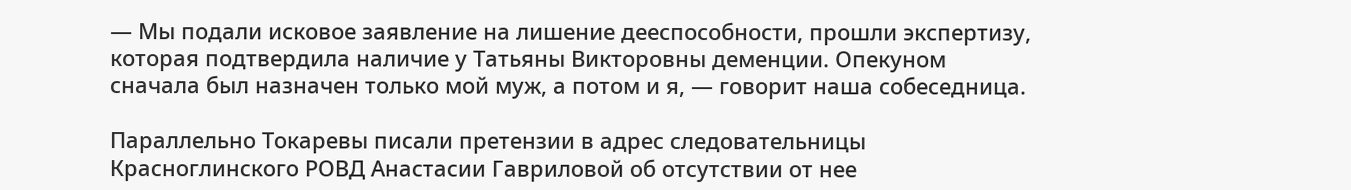— Мы подали исковое заявление на лишение дееспособности, прошли экспертизу, которая подтвердила наличие у Татьяны Викторовны деменции. Опекуном сначала был назначен только мой муж, а потом и я, — говорит наша собеседница.

Параллельно Токаревы писали претензии в адрес следовательницы Красноглинского РОВД Анастасии Гавриловой об отсутствии от нее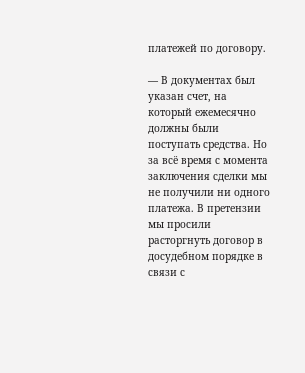платежей по договору.

— В документах был указан счет, на который ежемесячно должны были поступать средства. Но за всё время с момента заключения сделки мы не получили ни одного платежа. В претензии мы просили расторгнуть договор в досудебном порядке в связи с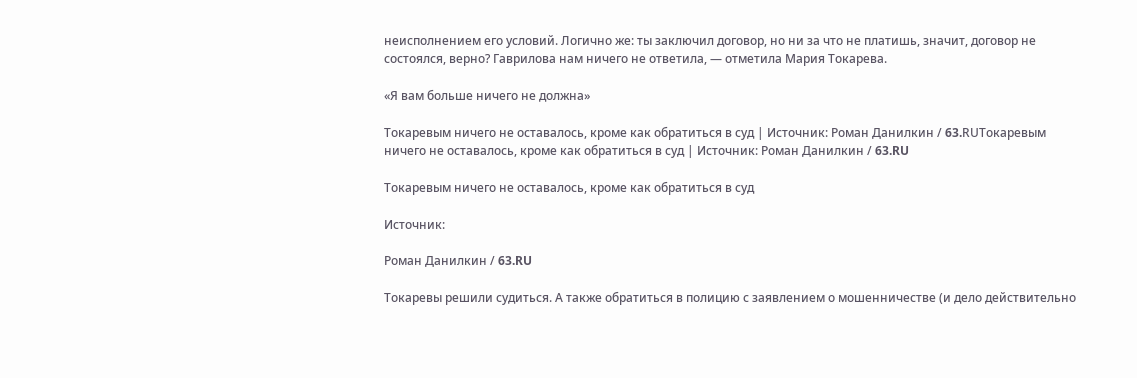неисполнением его условий. Логично же: ты заключил договор, но ни за что не платишь, значит, договор не состоялся, верно? Гаврилова нам ничего не ответила, — отметила Мария Токарева.

«Я вам больше ничего не должна»

Токаревым ничего не оставалось, кроме как обратиться в суд | Источник: Роман Данилкин / 63.RUТокаревым ничего не оставалось, кроме как обратиться в суд | Источник: Роман Данилкин / 63.RU

Токаревым ничего не оставалось, кроме как обратиться в суд

Источник:

Роман Данилкин / 63.RU

Токаревы решили судиться. А также обратиться в полицию с заявлением о мошенничестве (и дело действительно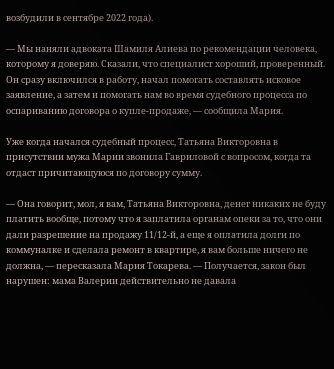возбудили в сентябре 2022 года).

— Мы наняли адвоката Шамиля Алиева по рекомендации человека, которому я доверяю. Сказали, что специалист хороший, проверенный. Он сразу включился в работу, начал помогать составлять исковое заявление, а затем и помогать нам во время судебного процесса по оспариванию договора о купле-продаже, — сообщила Мария.

Уже когда начался судебный процесс, Татьяна Викторовна в присутствии мужа Марии звонила Гавриловой с вопросом, когда та отдаст причитающуюся по договору сумму.

— Она говорит, мол, я вам, Татьяна Викторовна, денег никаких не буду платить вообще, потому что я заплатила органам опеки за то, что они дали разрешение на продажу 11/12-й, а еще я оплатила долги по коммуналке и сделала ремонт в квартире, я вам больше ничего не должна, — пересказала Мария Токарева. — Получается, закон был нарушен: мама Валерии действительно не давала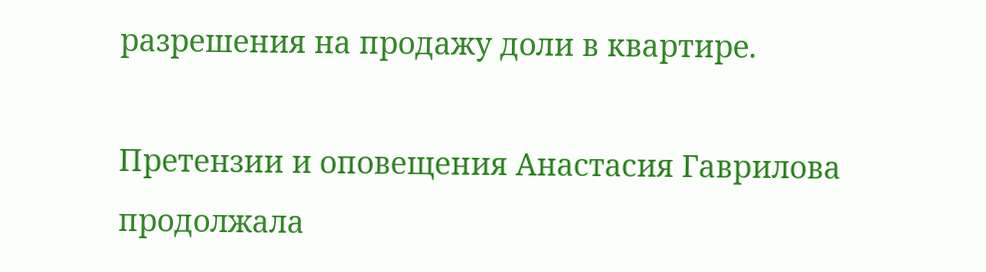разрешения на продажу доли в квартире.

Претензии и оповещения Анастасия Гаврилова продолжала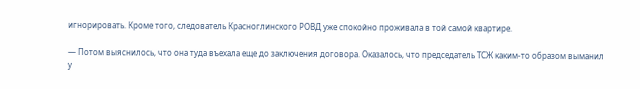игнорировать. Кроме того, следователь Красноглинского РОВД уже спокойно проживала в той самой квартире.

— Потом выяснилось, что она туда въехала еще до заключения договора. Оказалось, что председатель ТСЖ каким-то образом выманил у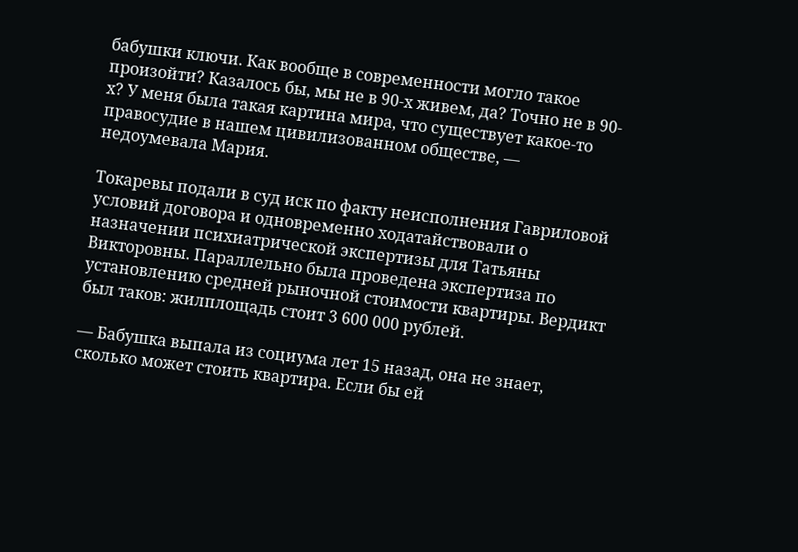бабушки ключи. Как вообще в современности могло такое произойти? Казалось бы, мы не в 90-х живем, да? Точно не в 90-х? У меня была такая картина мира, что существует какое-то правосудие в нашем цивилизованном обществе, — недоумевала Мария.

Токаревы подали в суд иск по факту неисполнения Гавриловой условий договора и одновременно ходатайствовали о назначении психиатрической экспертизы для Татьяны Викторовны. Параллельно была проведена экспертиза по установлению средней рыночной стоимости квартиры. Вердикт был таков: жилплощадь стоит 3 600 000 рублей.

— Бабушка выпала из социума лет 15 назад, она не знает, сколько может стоить квартира. Если бы ей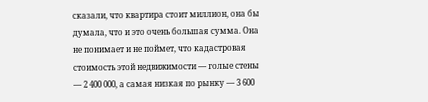сказали, что квартира стоит миллион, она бы думала, что и это очень большая сумма. Она не понимает и не поймет, что кадастровая стоимость этой недвижимости — голые стены — 2 400 000, а самая низкая по рынку — 3 600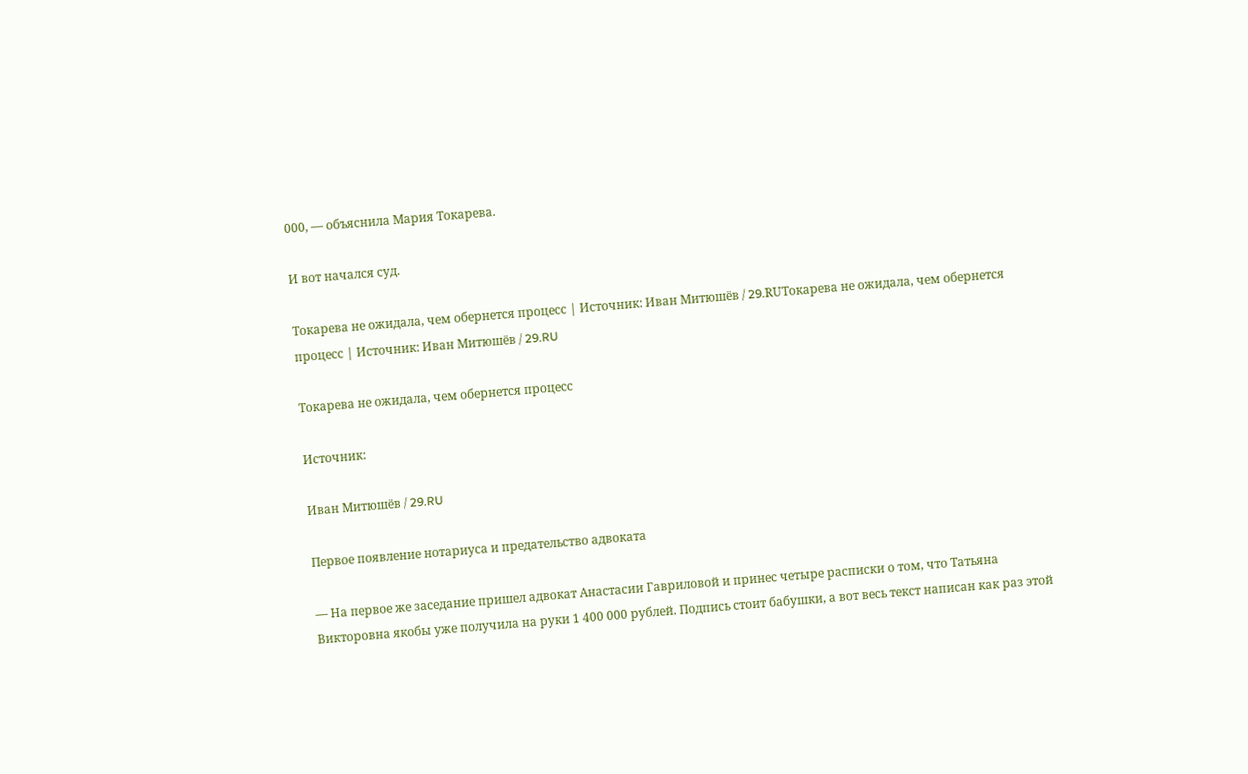000, — объяснила Мария Токарева.

И вот начался суд.

Токарева не ожидала, чем обернется процесс | Источник: Иван Митюшёв / 29.RUТокарева не ожидала, чем обернется процесс | Источник: Иван Митюшёв / 29.RU

Токарева не ожидала, чем обернется процесс

Источник:

Иван Митюшёв / 29.RU

Первое появление нотариуса и предательство адвоката

— На первое же заседание пришел адвокат Анастасии Гавриловой и принес четыре расписки о том, что Татьяна Викторовна якобы уже получила на руки 1 400 000 рублей. Подпись стоит бабушки, а вот весь текст написан как раз этой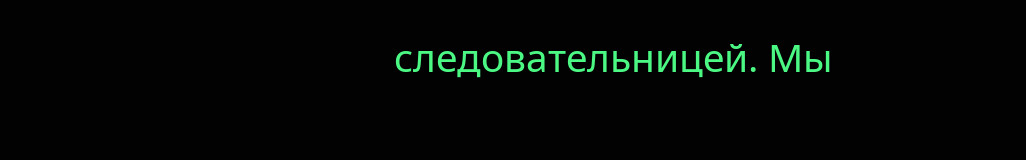следовательницей. Мы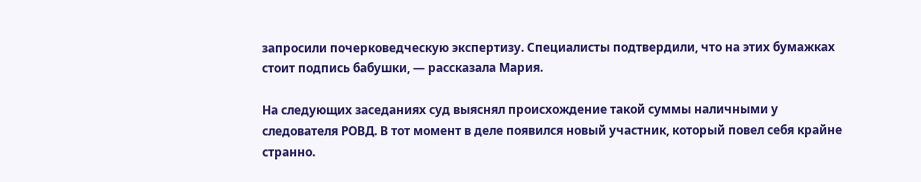запросили почерковедческую экспертизу. Специалисты подтвердили, что на этих бумажках стоит подпись бабушки, — рассказала Мария.

На следующих заседаниях суд выяснял происхождение такой суммы наличными у следователя РОВД. В тот момент в деле появился новый участник, который повел себя крайне странно.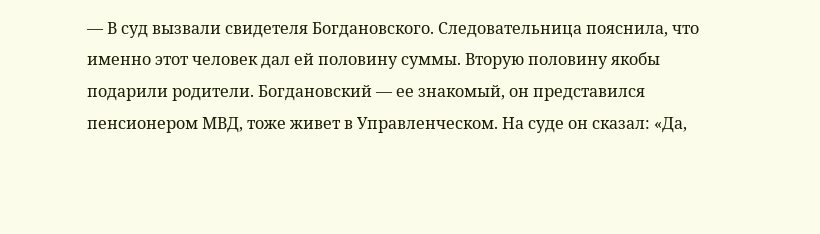— В суд вызвали свидетеля Богдановского. Следовательница пояснила, что именно этот человек дал ей половину суммы. Вторую половину якобы подарили родители. Богдановский — ее знакомый, он представился пенсионером МВД, тоже живет в Управленческом. На суде он сказал: «Да,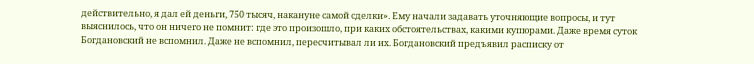действительно, я дал ей деньги, 750 тысяч, накануне самой сделки». Ему начали задавать уточняющие вопросы, и тут выяснилось, что он ничего не помнит: где это произошло, при каких обстоятельствах, какими купюрами. Даже время суток Богдановский не вспомнил. Даже не вспомнил, пересчитывал ли их. Богдановский предъявил расписку от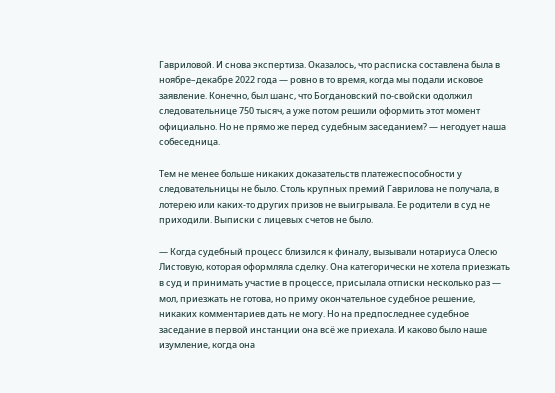Гавриловой. И снова экспертиза. Оказалось, что расписка составлена была в ноябре–декабре 2022 года — ровно в то время, когда мы подали исковое заявление. Конечно, был шанс, что Богдановский по-свойски одолжил следовательнице 750 тысяч, а уже потом решили оформить этот момент официально. Но не прямо же перед судебным заседанием? — негодует наша собеседница.

Тем не менее больше никаких доказательств платежеспособности у следовательницы не было. Столь крупных премий Гаврилова не получала, в лотерею или каких-то других призов не выигрывала. Ее родители в суд не приходили. Выписки с лицевых счетов не было.

— Когда судебный процесс близился к финалу, вызывали нотариуса Олесю Листовую, которая оформляла сделку. Она категорически не хотела приезжать в суд и принимать участие в процессе, присылала отписки несколько раз — мол, приезжать не готова, но приму окончательное судебное решение, никаких комментариев дать не могу. Но на предпоследнее судебное заседание в первой инстанции она всё же приехала. И каково было наше изумление, когда она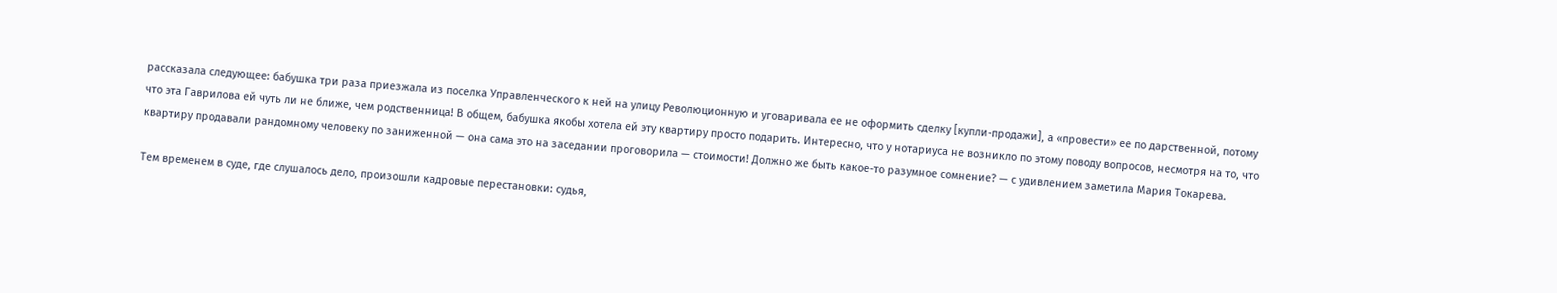рассказала следующее: бабушка три раза приезжала из поселка Управленческого к ней на улицу Революционную и уговаривала ее не оформить сделку [купли-продажи], а «провести» ее по дарственной, потому что эта Гаврилова ей чуть ли не ближе, чем родственница! В общем, бабушка якобы хотела ей эту квартиру просто подарить. Интересно, что у нотариуса не возникло по этому поводу вопросов, несмотря на то, что квартиру продавали рандомному человеку по заниженной — она сама это на заседании проговорила — стоимости! Должно же быть какое-то разумное сомнение? — с удивлением заметила Мария Токарева.

Тем временем в суде, где слушалось дело, произошли кадровые перестановки: судья,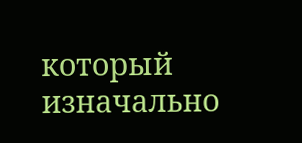который изначально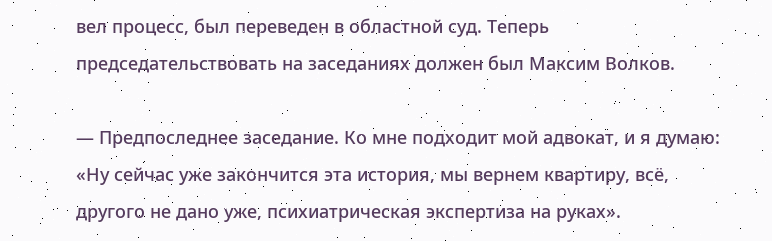вел процесс, был переведен в областной суд. Теперь председательствовать на заседаниях должен был Максим Волков.

— Предпоследнее заседание. Ко мне подходит мой адвокат, и я думаю: «Ну сейчас уже закончится эта история, мы вернем квартиру, всё, другого не дано уже, психиатрическая экспертиза на руках».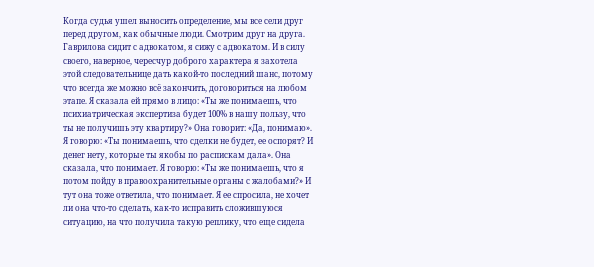Когда судья ушел выносить определение, мы все сели друг перед другом, как обычные люди. Смотрим друг на друга. Гаврилова сидит с адвокатом, я сижу с адвокатом. И в силу своего, наверное, чересчур доброго характера я захотела этой следовательнице дать какой-то последний шанс, потому что всегда же можно всё закончить, договориться на любом этапе. Я сказала ей прямо в лицо: «Ты же понимаешь, что психиатрическая экспертиза будет 100% в нашу пользу, что ты не получишь эту квартиру?» Она говорит: «Да, понимаю». Я говорю: «Ты понимаешь, что сделки не будет, ее оспорят? И денег нету, которые ты якобы по распискам дала». Она сказала, что понимает. Я говорю: «Ты же понимаешь, что я потом пойду в правоохранительные органы с жалобами?» И тут она тоже ответила, что понимает. Я ее спросила, не хочет ли она что-то сделать, как-то исправить сложившуюся ситуацию, на что получила такую реплику, что еще сидела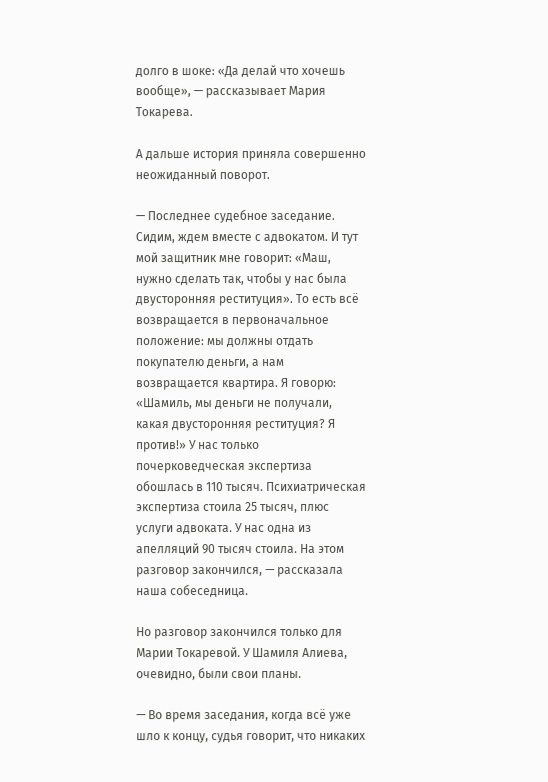долго в шоке: «Да делай что хочешь вообще», — рассказывает Мария Токарева.

А дальше история приняла совершенно неожиданный поворот.

— Последнее судебное заседание. Сидим, ждем вместе с адвокатом. И тут мой защитник мне говорит: «Маш, нужно сделать так, чтобы у нас была двусторонняя реституция». То есть всё возвращается в первоначальное положение: мы должны отдать покупателю деньги, а нам возвращается квартира. Я говорю: «Шамиль, мы деньги не получали, какая двусторонняя реституция? Я против!» У нас только почерковедческая экспертиза обошлась в 110 тысяч. Психиатрическая экспертиза стоила 25 тысяч, плюс услуги адвоката. У нас одна из апелляций 90 тысяч стоила. На этом разговор закончился, — рассказала наша собеседница.

Но разговор закончился только для Марии Токаревой. У Шамиля Алиева, очевидно, были свои планы.

— Во время заседания, когда всё уже шло к концу, судья говорит, что никаких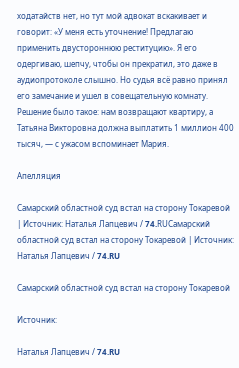ходатайств нет, но тут мой адвокат вскакивает и говорит: «У меня есть уточнение! Предлагаю применить двустороннюю реституцию». Я его одергиваю, шепчу, чтобы он прекратил, это даже в аудиопротоколе слышно. Но судья всё равно принял его замечание и ушел в совещательную комнату. Решение было такое: нам возвращают квартиру, а Татьяна Викторовна должна выплатить 1 миллион 400 тысяч, — с ужасом вспоминает Мария.

Апелляция

Самарский областной суд встал на сторону Токаревой | Источник: Наталья Лапцевич / 74.RUСамарский областной суд встал на сторону Токаревой | Источник: Наталья Лапцевич / 74.RU

Самарский областной суд встал на сторону Токаревой

Источник:

Наталья Лапцевич / 74.RU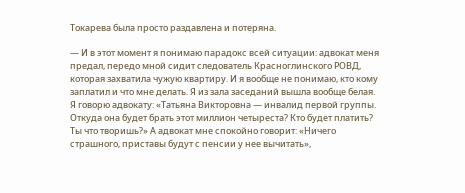Токарева была просто раздавлена и потеряна.

— И в этот момент я понимаю парадокс всей ситуации: адвокат меня предал, передо мной сидит следователь Красноглинского РОВД, которая захватила чужую квартиру. И я вообще не понимаю, кто кому заплатил и что мне делать. Я из зала заседаний вышла вообще белая. Я говорю адвокату: «Татьяна Викторовна — инвалид первой группы. Откуда она будет брать этот миллион четыреста? Кто будет платить? Ты что творишь?» А адвокат мне спокойно говорит: «Ничего страшного, приставы будут с пенсии у нее вычитать»,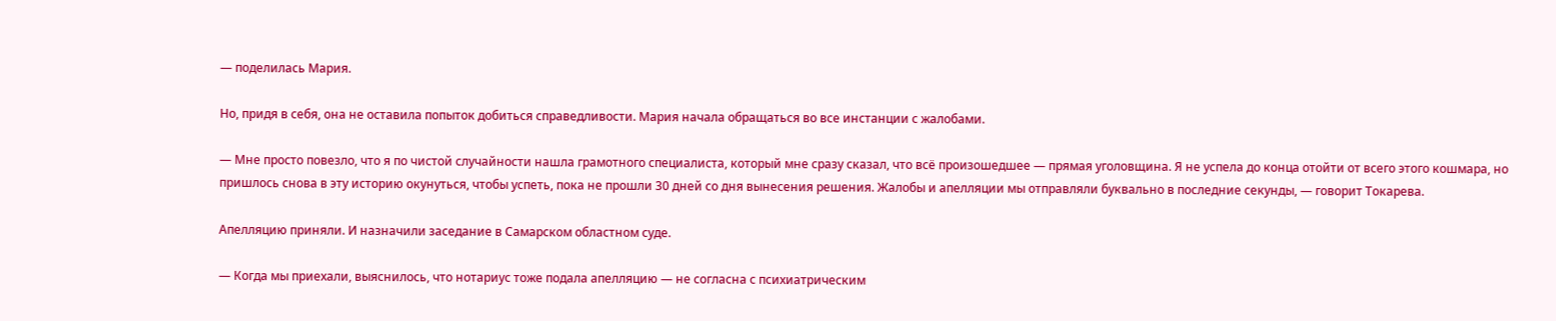— поделилась Мария.

Но, придя в себя, она не оставила попыток добиться справедливости. Мария начала обращаться во все инстанции с жалобами.

— Мне просто повезло, что я по чистой случайности нашла грамотного специалиста, который мне сразу сказал, что всё произошедшее — прямая уголовщина. Я не успела до конца отойти от всего этого кошмара, но пришлось снова в эту историю окунуться, чтобы успеть, пока не прошли 30 дней со дня вынесения решения. Жалобы и апелляции мы отправляли буквально в последние секунды, — говорит Токарева.

Апелляцию приняли. И назначили заседание в Самарском областном суде.

— Когда мы приехали, выяснилось, что нотариус тоже подала апелляцию — не согласна с психиатрическим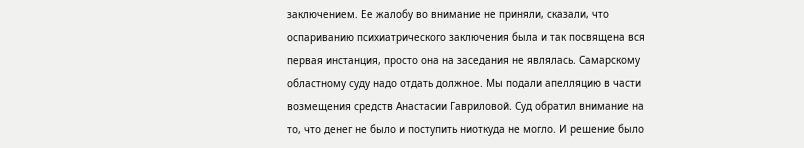заключением. Ее жалобу во внимание не приняли, сказали, что оспариванию психиатрического заключения была и так посвящена вся первая инстанция, просто она на заседания не являлась. Самарскому областному суду надо отдать должное. Мы подали апелляцию в части возмещения средств Анастасии Гавриловой. Суд обратил внимание на то, что денег не было и поступить ниоткуда не могло. И решение было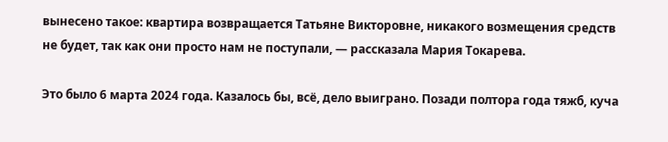вынесено такое: квартира возвращается Татьяне Викторовне, никакого возмещения средств не будет, так как они просто нам не поступали, — рассказала Мария Токарева.

Это было 6 марта 2024 года. Казалось бы, всё, дело выиграно. Позади полтора года тяжб, куча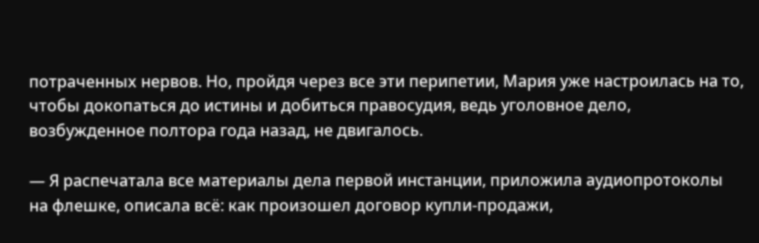потраченных нервов. Но, пройдя через все эти перипетии, Мария уже настроилась на то, чтобы докопаться до истины и добиться правосудия, ведь уголовное дело, возбужденное полтора года назад, не двигалось.

— Я распечатала все материалы дела первой инстанции, приложила аудиопротоколы на флешке, описала всё: как произошел договор купли-продажи,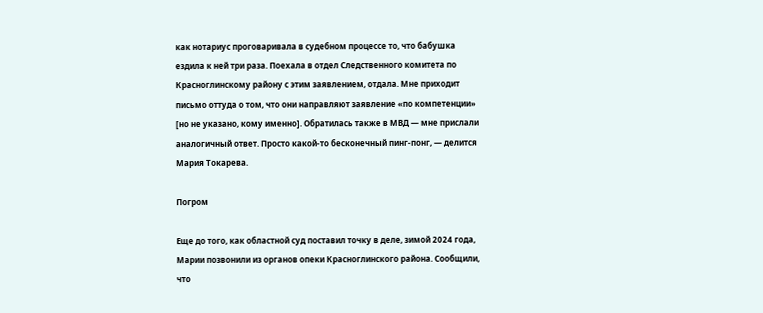как нотариус проговаривала в судебном процессе то, что бабушка ездила к ней три раза. Поехала в отдел Следственного комитета по Красноглинскому району с этим заявлением, отдала. Мне приходит письмо оттуда о том, что они направляют заявление «по компетенции» [но не указано, кому именно]. Обратилась также в МВД — мне прислали аналогичный ответ. Просто какой-то бесконечный пинг-понг, — делится Мария Токарева.

Погром

Еще до того, как областной суд поставил точку в деле, зимой 2024 года, Марии позвонили из органов опеки Красноглинского района. Сообщили, что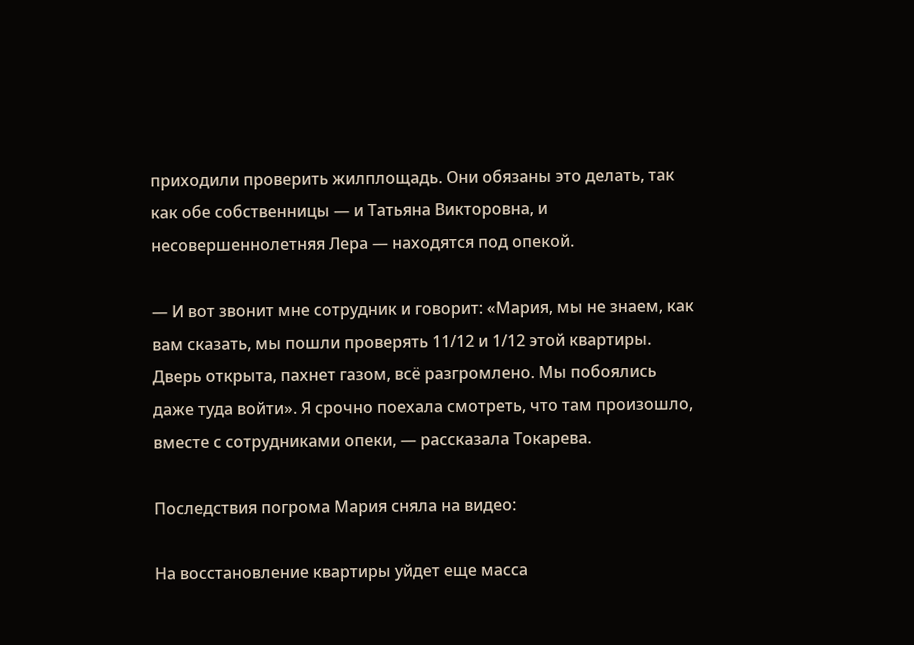приходили проверить жилплощадь. Они обязаны это делать, так как обе собственницы — и Татьяна Викторовна, и несовершеннолетняя Лера — находятся под опекой.

— И вот звонит мне сотрудник и говорит: «Мария, мы не знаем, как вам сказать, мы пошли проверять 11/12 и 1/12 этой квартиры. Дверь открыта, пахнет газом, всё разгромлено. Мы побоялись даже туда войти». Я срочно поехала смотреть, что там произошло, вместе с сотрудниками опеки, — рассказала Токарева.

Последствия погрома Мария сняла на видео:

На восстановление квартиры уйдет еще масса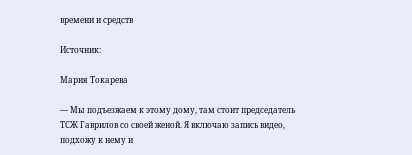времени и средств

Источник:

Мария Токарева

— Мы подъезжаем к этому дому, там стоит председатель ТСЖ Гаврилов со своей женой. Я включаю запись видео, подхожу к нему и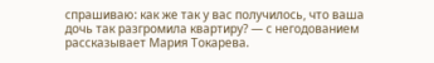спрашиваю: как же так у вас получилось, что ваша дочь так разгромила квартиру? — с негодованием рассказывает Мария Токарева.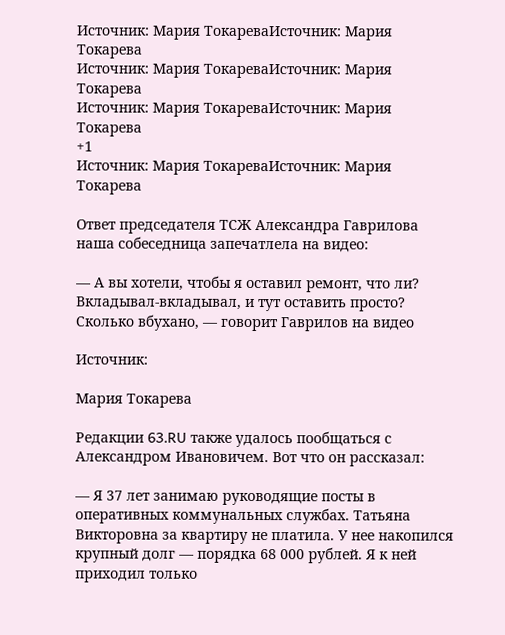Источник: Мария ТокареваИсточник: Мария Токарева
Источник: Мария ТокареваИсточник: Мария Токарева
Источник: Мария ТокареваИсточник: Мария Токарева
+1
Источник: Мария ТокареваИсточник: Мария Токарева

Ответ председателя ТСЖ Александра Гаврилова наша собеседница запечатлела на видео:

— А вы хотели, чтобы я оставил ремонт, что ли? Вкладывал-вкладывал, и тут оставить просто? Сколько вбухано, — говорит Гаврилов на видео

Источник:

Мария Токарева

Редакции 63.RU также удалось пообщаться с Александром Ивановичем. Вот что он рассказал:

— Я 37 лет занимаю руководящие посты в оперативных коммунальных службах. Татьяна Викторовна за квартиру не платила. У нее накопился крупный долг — порядка 68 000 рублей. Я к ней приходил только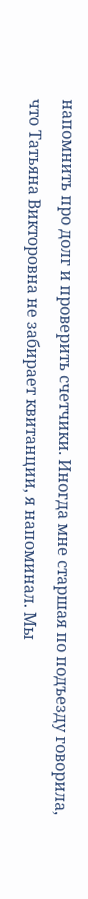напомнить про долг и проверить счетчики. Иногда мне старшая по подъезду говорила, что Татьяна Викторовна не забирает квитанции, я напоминал. Мы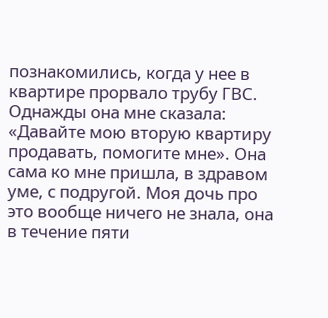познакомились, когда у нее в квартире прорвало трубу ГВС. Однажды она мне сказала: «Давайте мою вторую квартиру продавать, помогите мне». Она сама ко мне пришла, в здравом уме, с подругой. Моя дочь про это вообще ничего не знала, она в течение пяти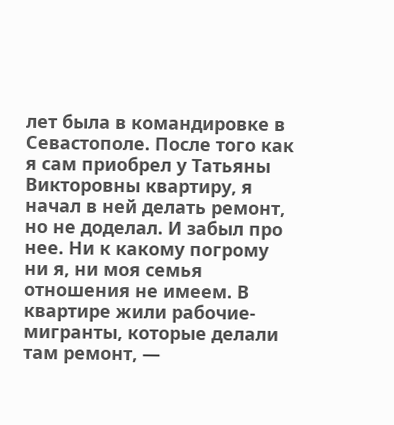лет была в командировке в Севастополе. После того как я сам приобрел у Татьяны Викторовны квартиру, я начал в ней делать ремонт, но не доделал. И забыл про нее. Ни к какому погрому ни я, ни моя семья отношения не имеем. В квартире жили рабочие-мигранты, которые делали там ремонт, —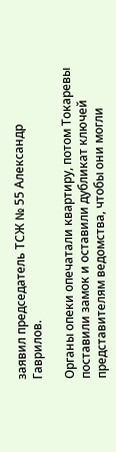заявил председатель ТСЖ № 55 Александр Гаврилов.

Органы опеки опечатали квартиру, потом Токаревы поставили замок и оставили дубликат ключей представителям ведомства, чтобы они могли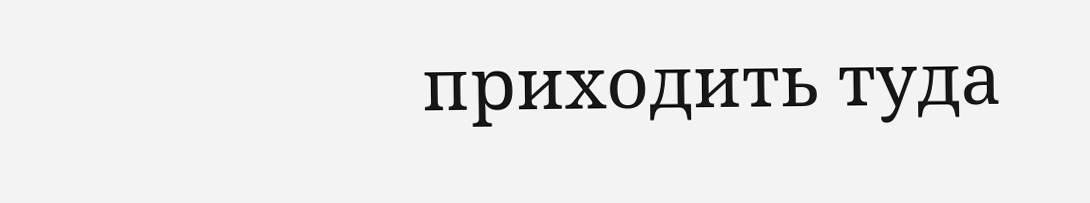приходить туда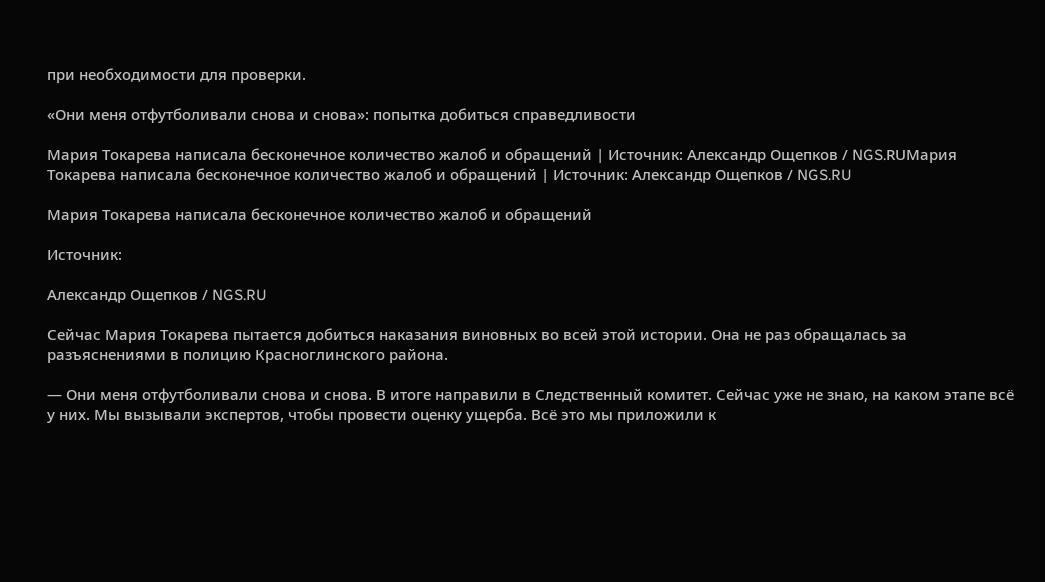при необходимости для проверки.

«Они меня отфутболивали снова и снова»: попытка добиться справедливости

Мария Токарева написала бесконечное количество жалоб и обращений | Источник: Александр Ощепков / NGS.RUМария Токарева написала бесконечное количество жалоб и обращений | Источник: Александр Ощепков / NGS.RU

Мария Токарева написала бесконечное количество жалоб и обращений

Источник:

Александр Ощепков / NGS.RU

Сейчас Мария Токарева пытается добиться наказания виновных во всей этой истории. Она не раз обращалась за разъяснениями в полицию Красноглинского района.

— Они меня отфутболивали снова и снова. В итоге направили в Следственный комитет. Сейчас уже не знаю, на каком этапе всё у них. Мы вызывали экспертов, чтобы провести оценку ущерба. Всё это мы приложили к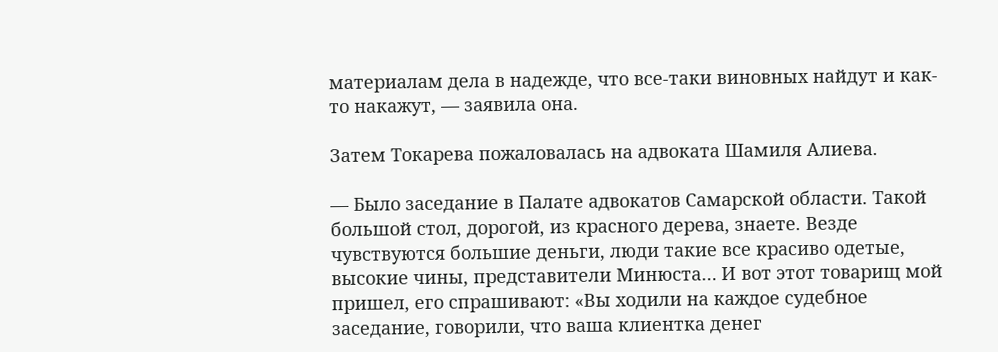материалам дела в надежде, что все-таки виновных найдут и как-то накажут, — заявила она.

Затем Токарева пожаловалась на адвоката Шамиля Алиева.

— Было заседание в Палате адвокатов Самарской области. Такой большой стол, дорогой, из красного дерева, знаете. Везде чувствуются большие деньги, люди такие все красиво одетые, высокие чины, представители Минюста… И вот этот товарищ мой пришел, его спрашивают: «Вы ходили на каждое судебное заседание, говорили, что ваша клиентка денег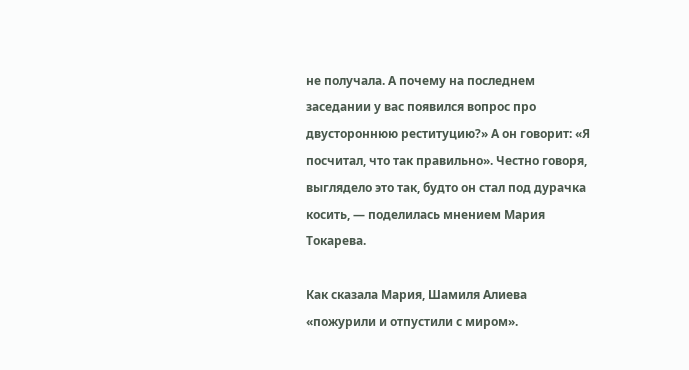не получала. А почему на последнем заседании у вас появился вопрос про двустороннюю реституцию?» А он говорит: «Я посчитал, что так правильно». Честно говоря, выглядело это так, будто он стал под дурачка косить, — поделилась мнением Мария Токарева.

Как сказала Мария, Шамиля Алиева «пожурили и отпустили с миром».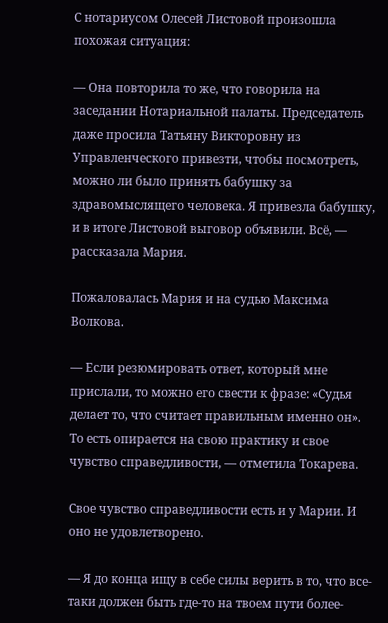С нотариусом Олесей Листовой произошла похожая ситуация:

— Она повторила то же, что говорила на заседании Нотариальной палаты. Председатель даже просила Татьяну Викторовну из Управленческого привезти, чтобы посмотреть, можно ли было принять бабушку за здравомыслящего человека. Я привезла бабушку, и в итоге Листовой выговор объявили. Всё, — рассказала Мария.

Пожаловалась Мария и на судью Максима Волкова.

— Если резюмировать ответ, который мне прислали, то можно его свести к фразе: «Судья делает то, что считает правильным именно он». То есть опирается на свою практику и свое чувство справедливости, — отметила Токарева.

Свое чувство справедливости есть и у Марии. И оно не удовлетворено.

— Я до конца ищу в себе силы верить в то, что все-таки должен быть где-то на твоем пути более-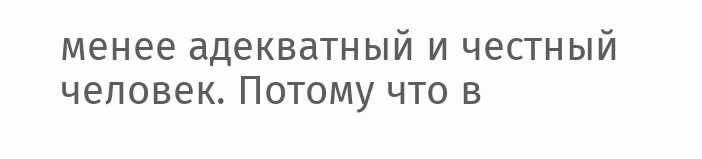менее адекватный и честный человек. Потому что в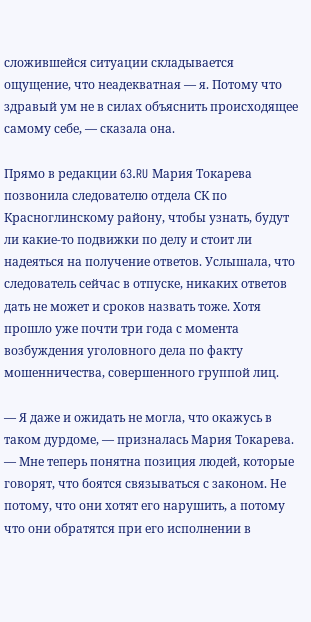сложившейся ситуации складывается ощущение, что неадекватная — я. Потому что здравый ум не в силах объяснить происходящее самому себе, — сказала она.

Прямо в редакции 63.RU Мария Токарева позвонила следователю отдела СК по Красноглинскому району, чтобы узнать, будут ли какие-то подвижки по делу и стоит ли надеяться на получение ответов. Услышала, что следователь сейчас в отпуске, никаких ответов дать не может и сроков назвать тоже. Хотя прошло уже почти три года с момента возбуждения уголовного дела по факту мошенничества, совершенного группой лиц.

— Я даже и ожидать не могла, что окажусь в таком дурдоме, — призналась Мария Токарева. — Мне теперь понятна позиция людей, которые говорят, что боятся связываться с законом. Не потому, что они хотят его нарушить, а потому что они обратятся при его исполнении в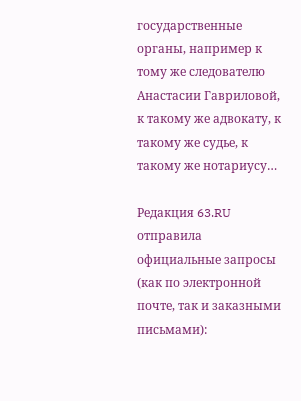государственные органы, например к тому же следователю Анастасии Гавриловой, к такому же адвокату, к такому же судье, к такому же нотариусу…

Редакция 63.RU отправила официальные запросы (как по электронной почте, так и заказными письмами):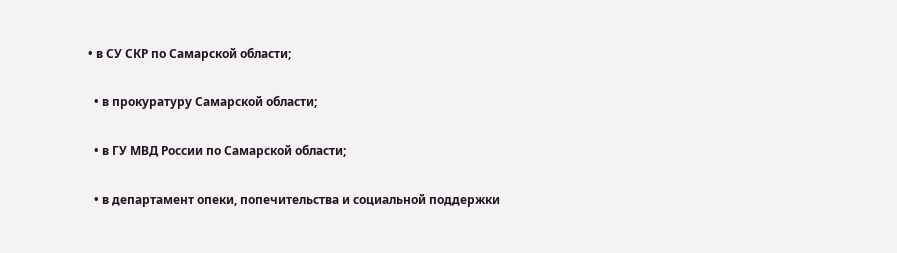• в СУ СКР по Самарской области;

  • в прокуратуру Самарской области;

  • в ГУ МВД России по Самарской области;

  • в департамент опеки, попечительства и социальной поддержки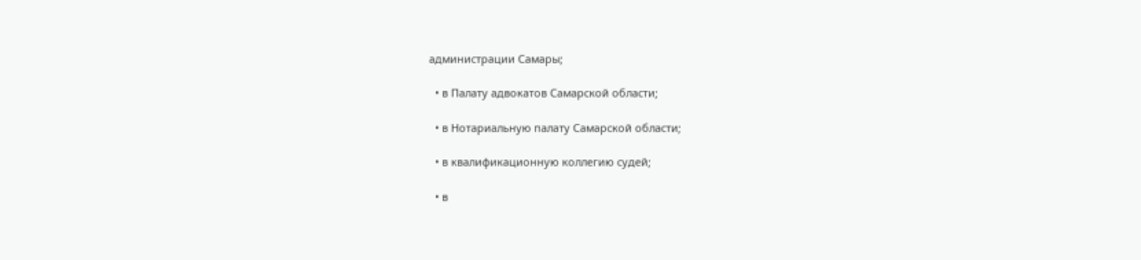администрации Самары;

  • в Палату адвокатов Самарской области;

  • в Нотариальную палату Самарской области;

  • в квалификационную коллегию судей;

  • в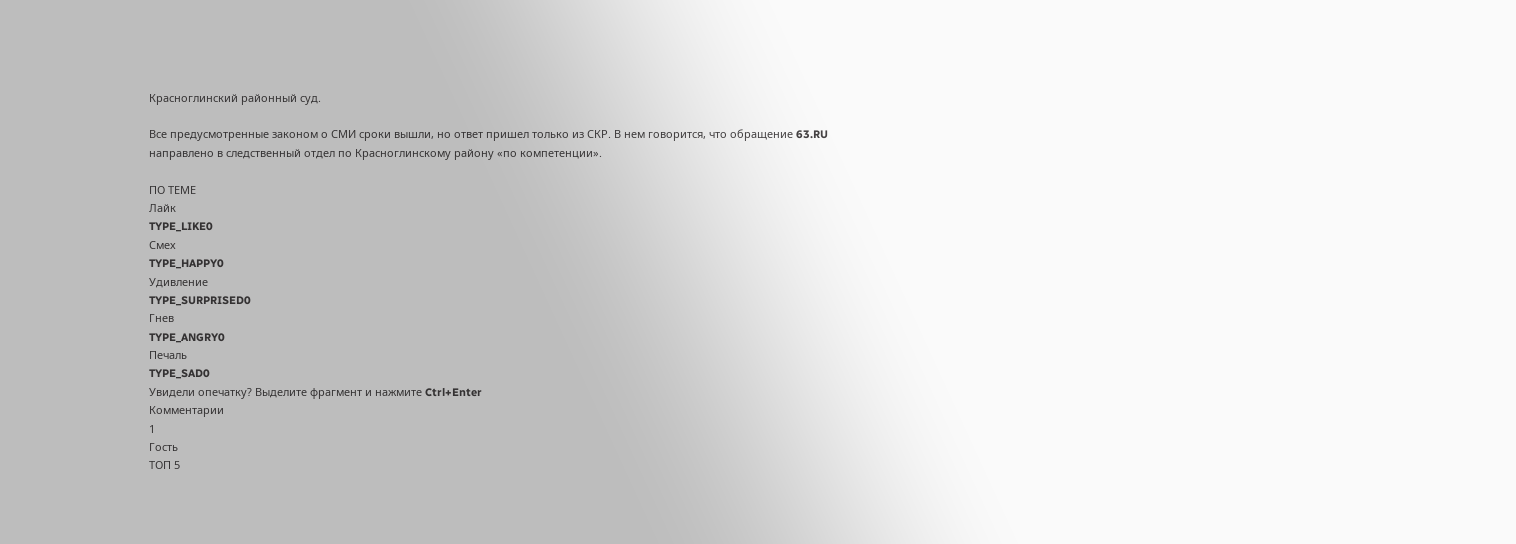Красноглинский районный суд.

Все предусмотренные законом о СМИ сроки вышли, но ответ пришел только из СКР. В нем говорится, что обращение 63.RU направлено в следственный отдел по Красноглинскому району «по компетенции».

ПО ТЕМЕ
Лайк
TYPE_LIKE0
Смех
TYPE_HAPPY0
Удивление
TYPE_SURPRISED0
Гнев
TYPE_ANGRY0
Печаль
TYPE_SAD0
Увидели опечатку? Выделите фрагмент и нажмите Ctrl+Enter
Комментарии
1
Гость
ТОП 5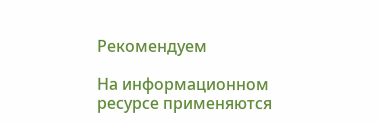Рекомендуем

На информационном ресурсе применяются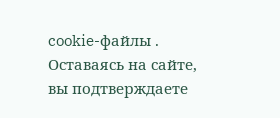cookie-файлы . Оставаясь на сайте, вы подтверждаете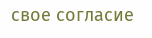свое согласие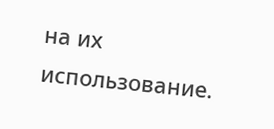на их использование.